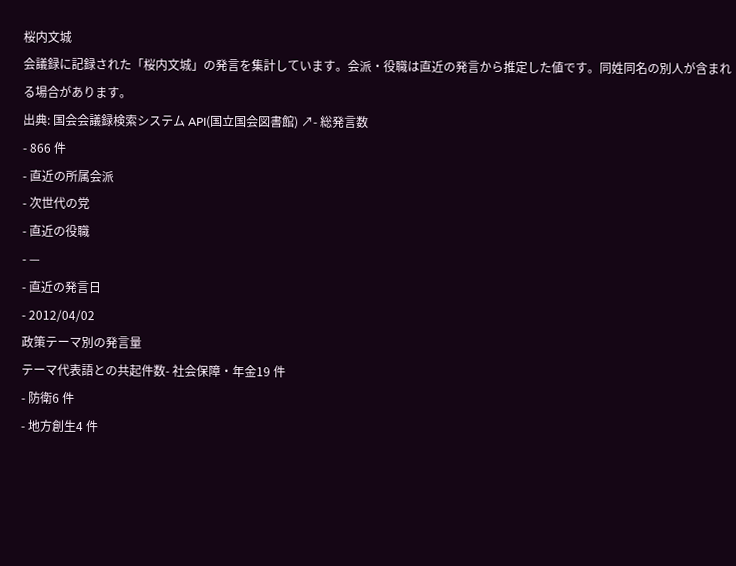桜内文城
会議録に記録された「桜内文城」の発言を集計しています。会派・役職は直近の発言から推定した値です。同姓同名の別人が含まれる場合があります。
出典: 国会会議録検索システム API(国立国会図書館) ↗- 総発言数
- 866 件
- 直近の所属会派
- 次世代の党
- 直近の役職
- —
- 直近の発言日
- 2012/04/02
政策テーマ別の発言量
テーマ代表語との共起件数- 社会保障・年金19 件
- 防衛6 件
- 地方創生4 件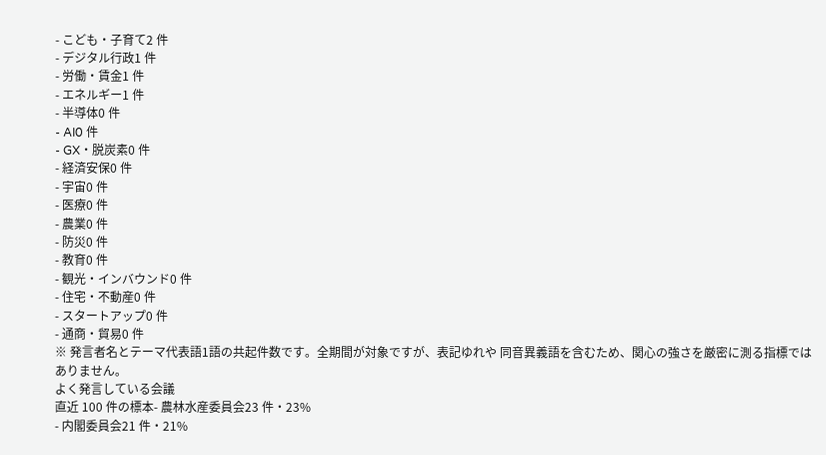- こども・子育て2 件
- デジタル行政1 件
- 労働・賃金1 件
- エネルギー1 件
- 半導体0 件
- AI0 件
- GX・脱炭素0 件
- 経済安保0 件
- 宇宙0 件
- 医療0 件
- 農業0 件
- 防災0 件
- 教育0 件
- 観光・インバウンド0 件
- 住宅・不動産0 件
- スタートアップ0 件
- 通商・貿易0 件
※ 発言者名とテーマ代表語1語の共起件数です。全期間が対象ですが、表記ゆれや 同音異義語を含むため、関心の強さを厳密に測る指標ではありません。
よく発言している会議
直近 100 件の標本- 農林水産委員会23 件・23%
- 内閣委員会21 件・21%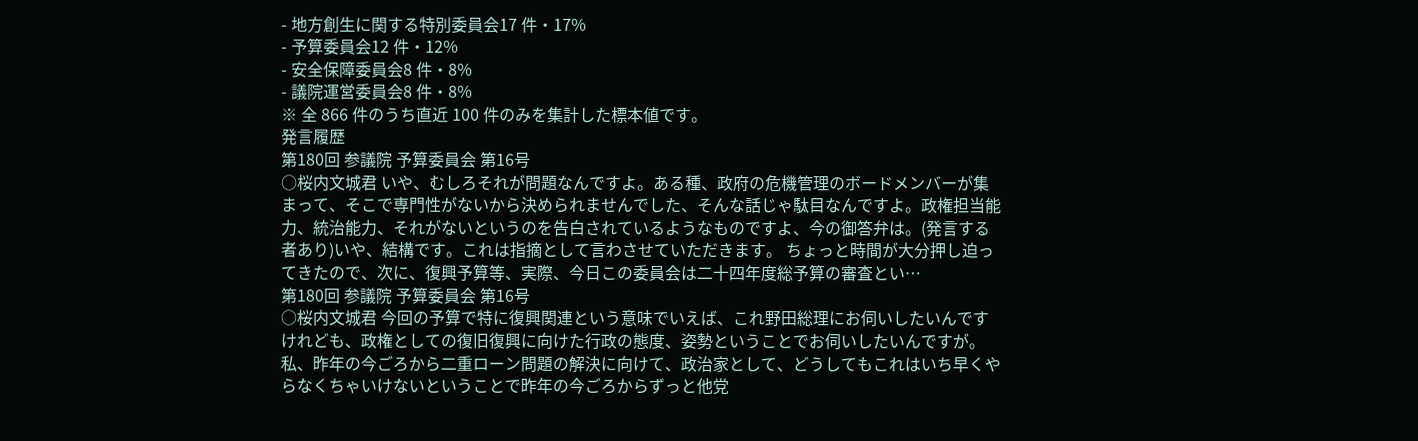- 地方創生に関する特別委員会17 件・17%
- 予算委員会12 件・12%
- 安全保障委員会8 件・8%
- 議院運営委員会8 件・8%
※ 全 866 件のうち直近 100 件のみを集計した標本値です。
発言履歴
第180回 参議院 予算委員会 第16号
○桜内文城君 いや、むしろそれが問題なんですよ。ある種、政府の危機管理のボードメンバーが集まって、そこで専門性がないから決められませんでした、そんな話じゃ駄目なんですよ。政権担当能力、統治能力、それがないというのを告白されているようなものですよ、今の御答弁は。(発言する者あり)いや、結構です。これは指摘として言わさせていただきます。 ちょっと時間が大分押し迫ってきたので、次に、復興予算等、実際、今日この委員会は二十四年度総予算の審査とい…
第180回 参議院 予算委員会 第16号
○桜内文城君 今回の予算で特に復興関連という意味でいえば、これ野田総理にお伺いしたいんですけれども、政権としての復旧復興に向けた行政の態度、姿勢ということでお伺いしたいんですが。 私、昨年の今ごろから二重ローン問題の解決に向けて、政治家として、どうしてもこれはいち早くやらなくちゃいけないということで昨年の今ごろからずっと他党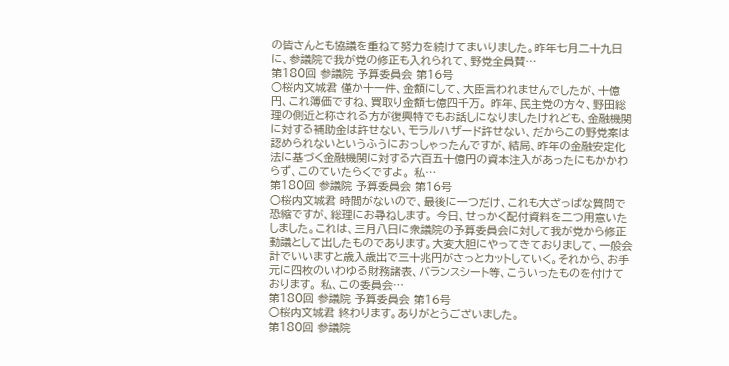の皆さんとも協議を重ねて努力を続けてまいりました。昨年七月二十九日に、参議院で我が党の修正も入れられて、野党全員賛…
第180回 参議院 予算委員会 第16号
○桜内文城君 僅か十一件、金額にして、大臣言われませんでしたが、十億円、これ簿価ですね、買取り金額七億四千万。 昨年、民主党の方々、野田総理の側近と称される方が復興特でもお話しになりましたけれども、金融機関に対する補助金は許せない、モラルハザード許せない、だからこの野党案は認められないというふうにおっしゃったんですが、結局、昨年の金融安定化法に基づく金融機関に対する六百五十億円の資本注入があったにもかかわらず、このていたらくですよ。 私…
第180回 参議院 予算委員会 第16号
○桜内文城君 時間がないので、最後に一つだけ、これも大ざっぱな質問で恐縮ですが、総理にお尋ねします。 今日、せっかく配付資料を二つ用意いたしました。これは、三月八日に衆議院の予算委員会に対して我が党から修正動議として出したものであります。大変大胆にやってきておりまして、一般会計でいいますと歳入歳出で三十兆円がさっとカットしていく。それから、お手元に四枚のいわゆる財務諸表、バランスシート等、こういったものを付けております。 私、この委員会…
第180回 参議院 予算委員会 第16号
○桜内文城君 終わります。ありがとうございました。
第180回 参議院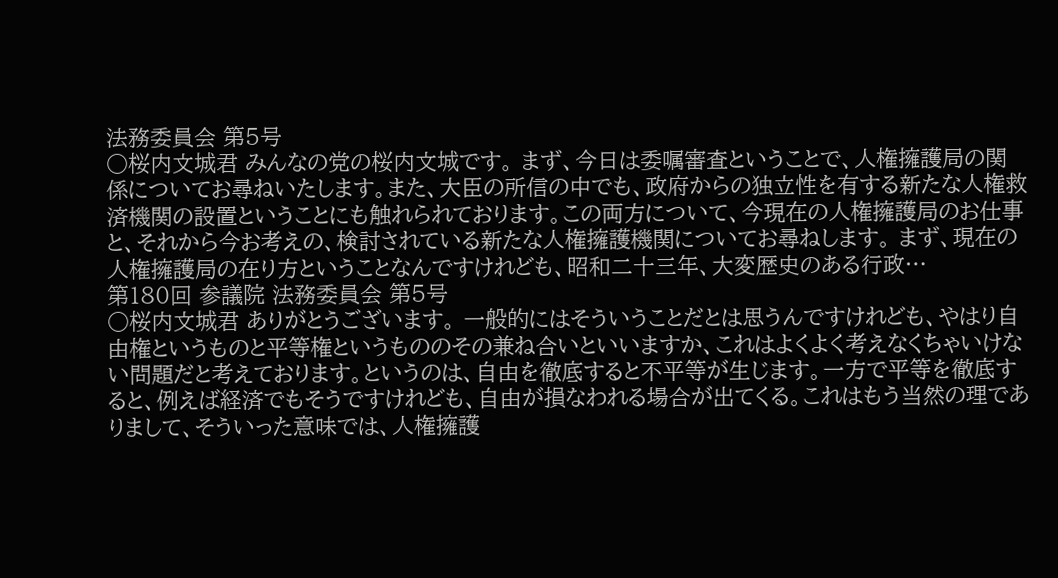法務委員会 第5号
○桜内文城君 みんなの党の桜内文城です。 まず、今日は委嘱審査ということで、人権擁護局の関係についてお尋ねいたします。また、大臣の所信の中でも、政府からの独立性を有する新たな人権救済機関の設置ということにも触れられております。この両方について、今現在の人権擁護局のお仕事と、それから今お考えの、検討されている新たな人権擁護機関についてお尋ねします。 まず、現在の人権擁護局の在り方ということなんですけれども、昭和二十三年、大変歴史のある行政…
第180回 参議院 法務委員会 第5号
○桜内文城君 ありがとうございます。 一般的にはそういうことだとは思うんですけれども、やはり自由権というものと平等権というもののその兼ね合いといいますか、これはよくよく考えなくちゃいけない問題だと考えております。というのは、自由を徹底すると不平等が生じます。一方で平等を徹底すると、例えば経済でもそうですけれども、自由が損なわれる場合が出てくる。これはもう当然の理でありまして、そういった意味では、人権擁護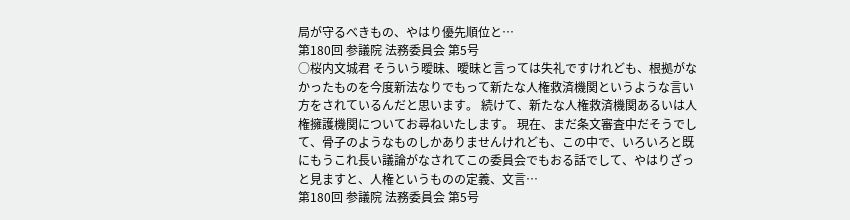局が守るべきもの、やはり優先順位と…
第180回 参議院 法務委員会 第5号
○桜内文城君 そういう曖昧、曖昧と言っては失礼ですけれども、根拠がなかったものを今度新法なりでもって新たな人権救済機関というような言い方をされているんだと思います。 続けて、新たな人権救済機関あるいは人権擁護機関についてお尋ねいたします。 現在、まだ条文審査中だそうでして、骨子のようなものしかありませんけれども、この中で、いろいろと既にもうこれ長い議論がなされてこの委員会でもおる話でして、やはりざっと見ますと、人権というものの定義、文言…
第180回 参議院 法務委員会 第5号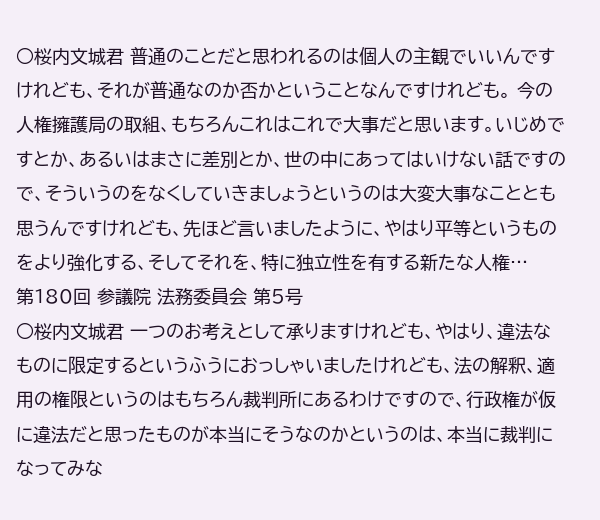○桜内文城君 普通のことだと思われるのは個人の主観でいいんですけれども、それが普通なのか否かということなんですけれども。 今の人権擁護局の取組、もちろんこれはこれで大事だと思います。いじめですとか、あるいはまさに差別とか、世の中にあってはいけない話ですので、そういうのをなくしていきましょうというのは大変大事なこととも思うんですけれども、先ほど言いましたように、やはり平等というものをより強化する、そしてそれを、特に独立性を有する新たな人権…
第180回 参議院 法務委員会 第5号
○桜内文城君 一つのお考えとして承りますけれども、やはり、違法なものに限定するというふうにおっしゃいましたけれども、法の解釈、適用の権限というのはもちろん裁判所にあるわけですので、行政権が仮に違法だと思ったものが本当にそうなのかというのは、本当に裁判になってみな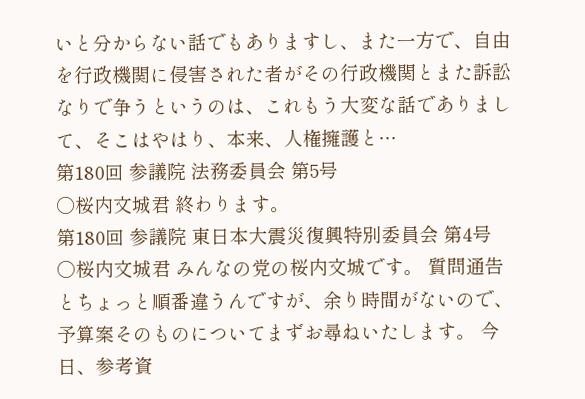いと分からない話でもありますし、また一方で、自由を行政機関に侵害された者がその行政機関とまた訴訟なりで争うというのは、これもう大変な話でありまして、そこはやはり、本来、人権擁護と…
第180回 参議院 法務委員会 第5号
○桜内文城君 終わります。
第180回 参議院 東日本大震災復興特別委員会 第4号
○桜内文城君 みんなの党の桜内文城です。 質問通告とちょっと順番違うんですが、余り時間がないので、予算案そのものについてまずお尋ねいたします。 今日、参考資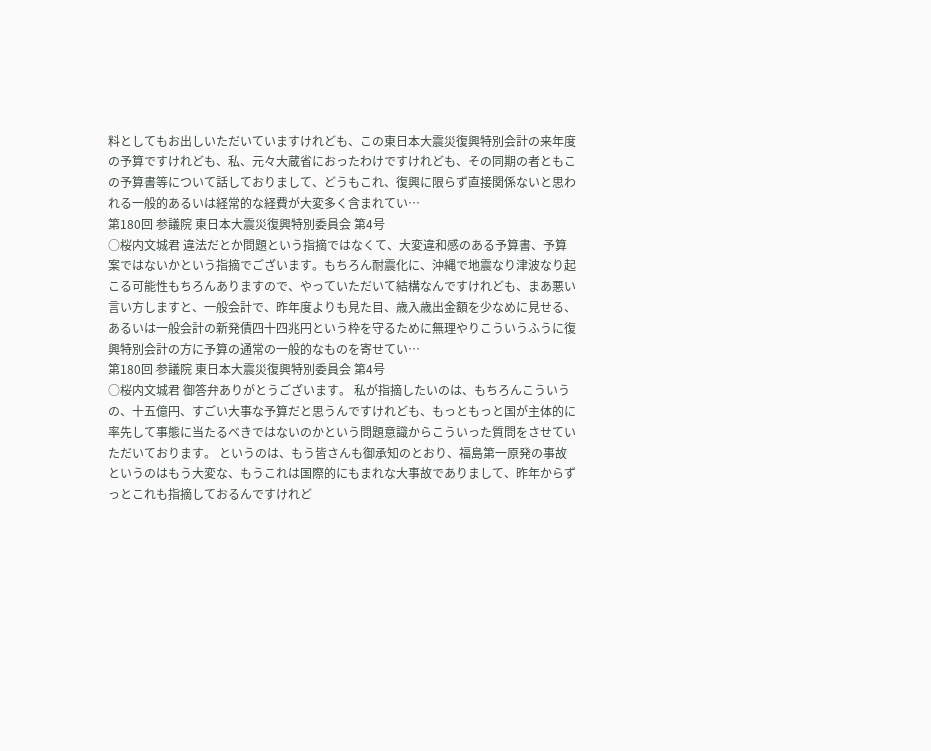料としてもお出しいただいていますけれども、この東日本大震災復興特別会計の来年度の予算ですけれども、私、元々大蔵省におったわけですけれども、その同期の者ともこの予算書等について話しておりまして、どうもこれ、復興に限らず直接関係ないと思われる一般的あるいは経常的な経費が大変多く含まれてい…
第180回 参議院 東日本大震災復興特別委員会 第4号
○桜内文城君 違法だとか問題という指摘ではなくて、大変違和感のある予算書、予算案ではないかという指摘でございます。もちろん耐震化に、沖縄で地震なり津波なり起こる可能性もちろんありますので、やっていただいて結構なんですけれども、まあ悪い言い方しますと、一般会計で、昨年度よりも見た目、歳入歳出金額を少なめに見せる、あるいは一般会計の新発債四十四兆円という枠を守るために無理やりこういうふうに復興特別会計の方に予算の通常の一般的なものを寄せてい…
第180回 参議院 東日本大震災復興特別委員会 第4号
○桜内文城君 御答弁ありがとうございます。 私が指摘したいのは、もちろんこういうの、十五億円、すごい大事な予算だと思うんですけれども、もっともっと国が主体的に率先して事態に当たるべきではないのかという問題意識からこういった質問をさせていただいております。 というのは、もう皆さんも御承知のとおり、福島第一原発の事故というのはもう大変な、もうこれは国際的にもまれな大事故でありまして、昨年からずっとこれも指摘しておるんですけれど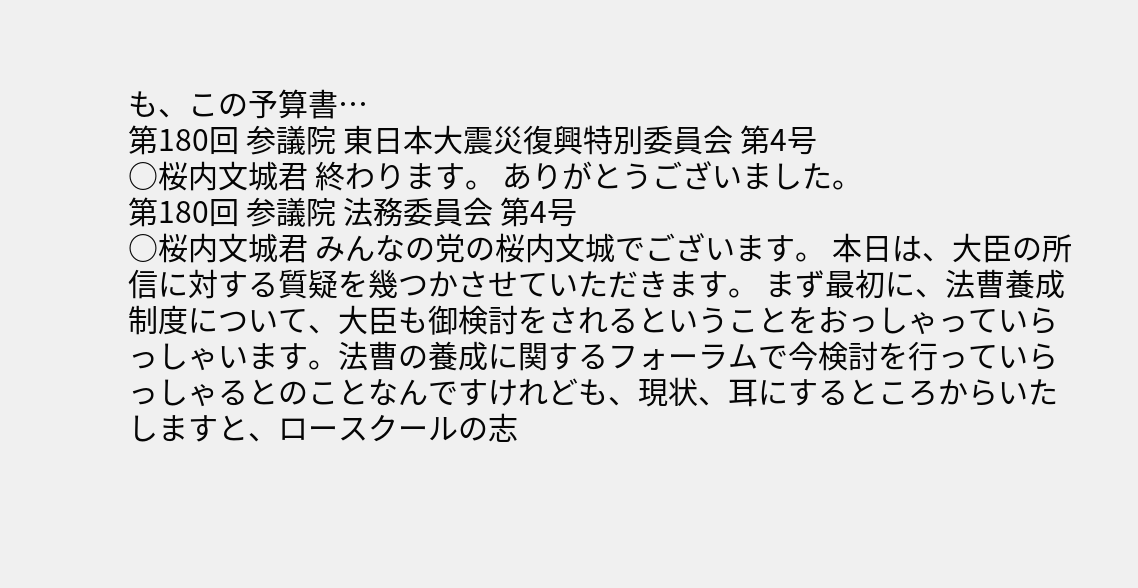も、この予算書…
第180回 参議院 東日本大震災復興特別委員会 第4号
○桜内文城君 終わります。 ありがとうございました。
第180回 参議院 法務委員会 第4号
○桜内文城君 みんなの党の桜内文城でございます。 本日は、大臣の所信に対する質疑を幾つかさせていただきます。 まず最初に、法曹養成制度について、大臣も御検討をされるということをおっしゃっていらっしゃいます。法曹の養成に関するフォーラムで今検討を行っていらっしゃるとのことなんですけれども、現状、耳にするところからいたしますと、ロースクールの志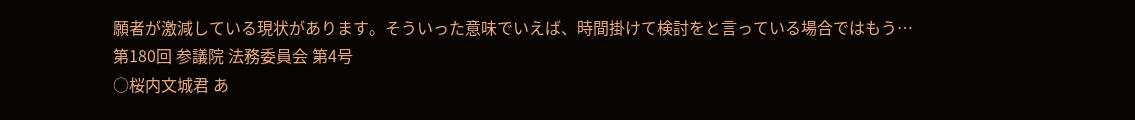願者が激減している現状があります。そういった意味でいえば、時間掛けて検討をと言っている場合ではもう…
第180回 参議院 法務委員会 第4号
○桜内文城君 あ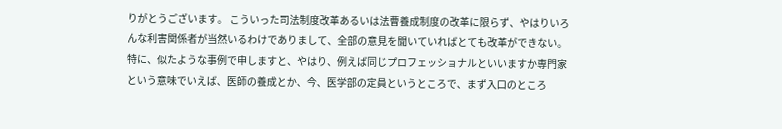りがとうございます。 こういった司法制度改革あるいは法曹養成制度の改革に限らず、やはりいろんな利害関係者が当然いるわけでありまして、全部の意見を聞いていればとても改革ができない。特に、似たような事例で申しますと、やはり、例えば同じプロフェッショナルといいますか専門家という意味でいえば、医師の養成とか、今、医学部の定員というところで、まず入口のところ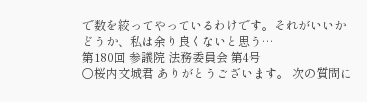で数を絞ってやっているわけです。それがいいかどうか、私は余り良くないと思う…
第180回 参議院 法務委員会 第4号
○桜内文城君 ありがとうございます。 次の質問に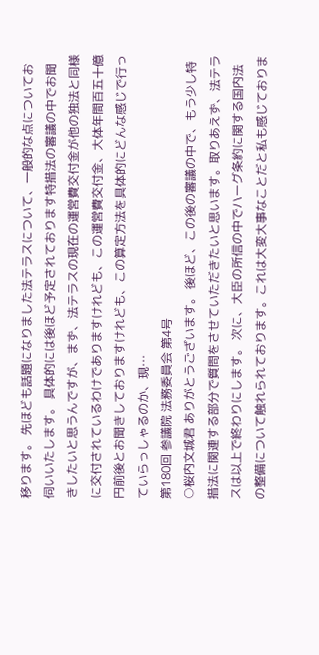移ります。 先ほども話題になりました法テラスについて、一般的な点についてお伺いいたします。 具体的には後ほど予定されております特措法の審議の中でお聞きしたいと思うんですが、まず、法テラスの現在の運営費交付金が他の独法と同様に交付されているわけでありますけれども、この運営費交付金、大体年間百五十億円前後とお聞きしておりますけれども、この算定方法を具体的にどんな感じで行っていらっしゃるのか、現…
第180回 参議院 法務委員会 第4号
○桜内文城君 ありがとうございます。 後ほど、この後の審議の中で、もう少し特措法に関連する部分で質問をさせていただきたいと思います。取りあえず、法テラスは以上で終わりにします。 次に、大臣の所信の中でハーグ条約に関する国内法の整備について触れられております。これは大変大事なことだと私も感じておりま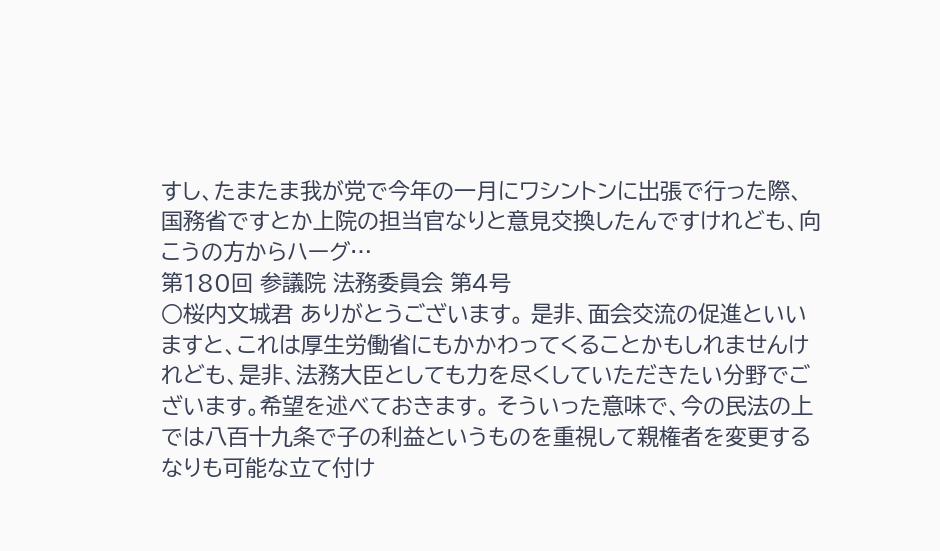すし、たまたま我が党で今年の一月にワシントンに出張で行った際、国務省ですとか上院の担当官なりと意見交換したんですけれども、向こうの方からハーグ…
第180回 参議院 法務委員会 第4号
○桜内文城君 ありがとうございます。 是非、面会交流の促進といいますと、これは厚生労働省にもかかわってくることかもしれませんけれども、是非、法務大臣としても力を尽くしていただきたい分野でございます。希望を述べておきます。 そういった意味で、今の民法の上では八百十九条で子の利益というものを重視して親権者を変更するなりも可能な立て付け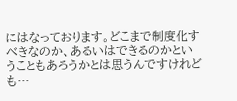にはなっております。どこまで制度化すべきなのか、あるいはできるのかということもあろうかとは思うんですけれども…